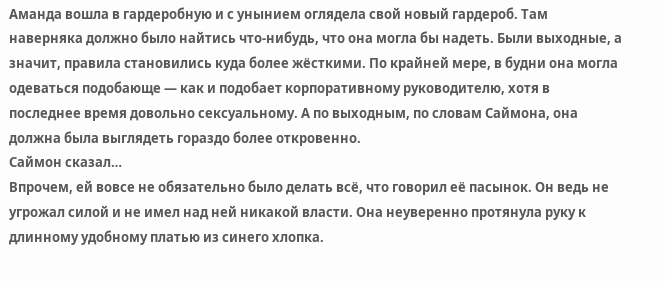Аманда вошла в гардеробную и с унынием оглядела свой новый гардероб. Там наверняка должно было найтись что-нибудь, что она могла бы надеть. Были выходные, а значит, правила становились куда более жёсткими. По крайней мере, в будни она могла одеваться подобающе — как и подобает корпоративному руководителю, хотя в последнее время довольно сексуальному. А по выходным, по словам Саймона, она должна была выглядеть гораздо более откровенно.
Саймон сказал…
Впрочем, ей вовсе не обязательно было делать всё, что говорил её пасынок. Он ведь не угрожал силой и не имел над ней никакой власти. Она неуверенно протянула руку к длинному удобному платью из синего хлопка.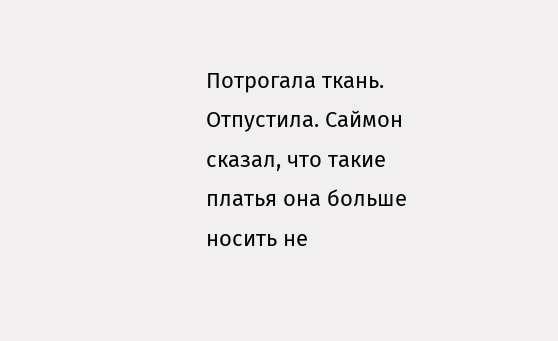Потрогала ткань. Отпустила. Саймон сказал, что такие платья она больше носить не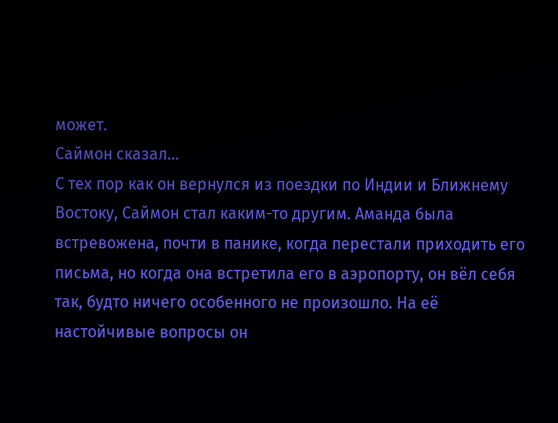может.
Саймон сказал…
С тех пор как он вернулся из поездки по Индии и Ближнему Востоку, Саймон стал каким-то другим. Аманда была встревожена, почти в панике, когда перестали приходить его письма, но когда она встретила его в аэропорту, он вёл себя так, будто ничего особенного не произошло. На её настойчивые вопросы он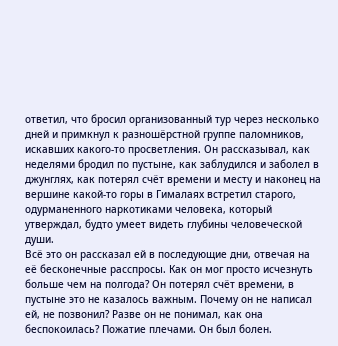ответил, что бросил организованный тур через несколько дней и примкнул к разношёрстной группе паломников, искавших какого-то просветления. Он рассказывал, как неделями бродил по пустыне, как заблудился и заболел в джунглях, как потерял счёт времени и месту и наконец на вершине какой-то горы в Гималаях встретил старого, одурманенного наркотиками человека, который утверждал, будто умеет видеть глубины человеческой души.
Всё это он рассказал ей в последующие дни, отвечая на её бесконечные расспросы. Как он мог просто исчезнуть больше чем на полгода? Он потерял счёт времени, в пустыне это не казалось важным. Почему он не написал ей, не позвонил? Разве он не понимал, как она беспокоилась? Пожатие плечами. Он был болен.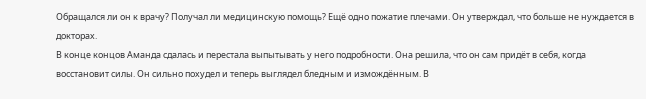Обращался ли он к врачу? Получал ли медицинскую помощь? Ещё одно пожатие плечами. Он утверждал, что больше не нуждается в докторах.
В конце концов Аманда сдалась и перестала выпытывать у него подробности. Она решила, что он сам придёт в себя, когда восстановит силы. Он сильно похудел и теперь выглядел бледным и измождённым. В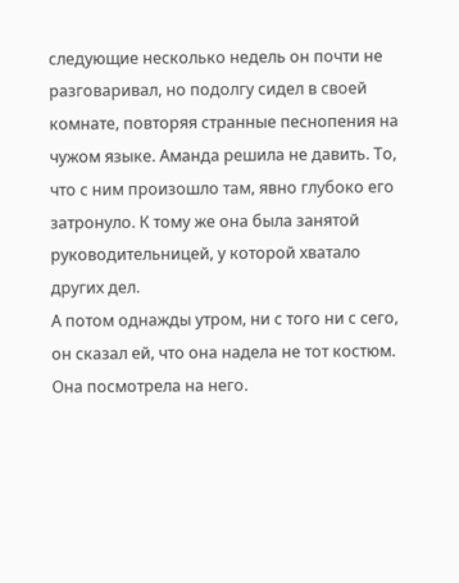следующие несколько недель он почти не разговаривал, но подолгу сидел в своей комнате, повторяя странные песнопения на чужом языке. Аманда решила не давить. То, что с ним произошло там, явно глубоко его затронуло. К тому же она была занятой руководительницей, у которой хватало других дел.
А потом однажды утром, ни с того ни с сего, он сказал ей, что она надела не тот костюм. Она посмотрела на него.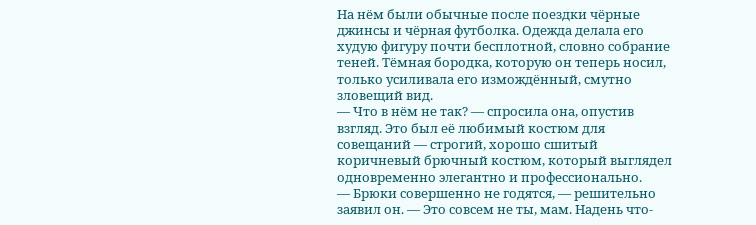На нём были обычные после поездки чёрные джинсы и чёрная футболка. Одежда делала его худую фигуру почти бесплотной, словно собрание теней. Тёмная бородка, которую он теперь носил, только усиливала его измождённый, смутно зловещий вид.
— Что в нём не так? — спросила она, опустив взгляд. Это был её любимый костюм для совещаний — строгий, хорошо сшитый коричневый брючный костюм, который выглядел одновременно элегантно и профессионально.
— Брюки совершенно не годятся, — решительно заявил он. — Это совсем не ты, мам. Надень что-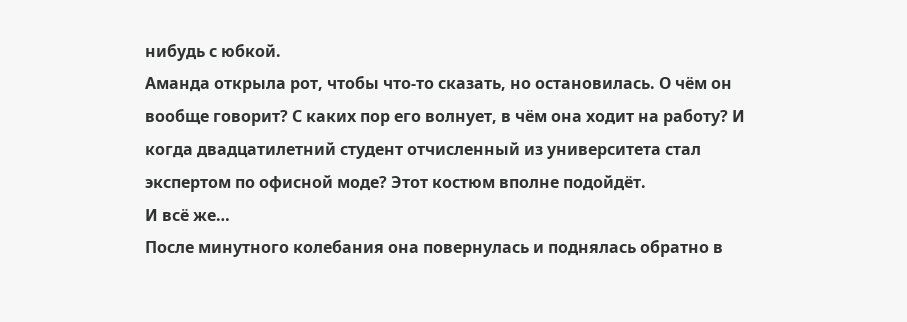нибудь с юбкой.
Аманда открыла рот, чтобы что-то сказать, но остановилась. О чём он вообще говорит? С каких пор его волнует, в чём она ходит на работу? И когда двадцатилетний студент отчисленный из университета стал экспертом по офисной моде? Этот костюм вполне подойдёт.
И всё же…
После минутного колебания она повернулась и поднялась обратно в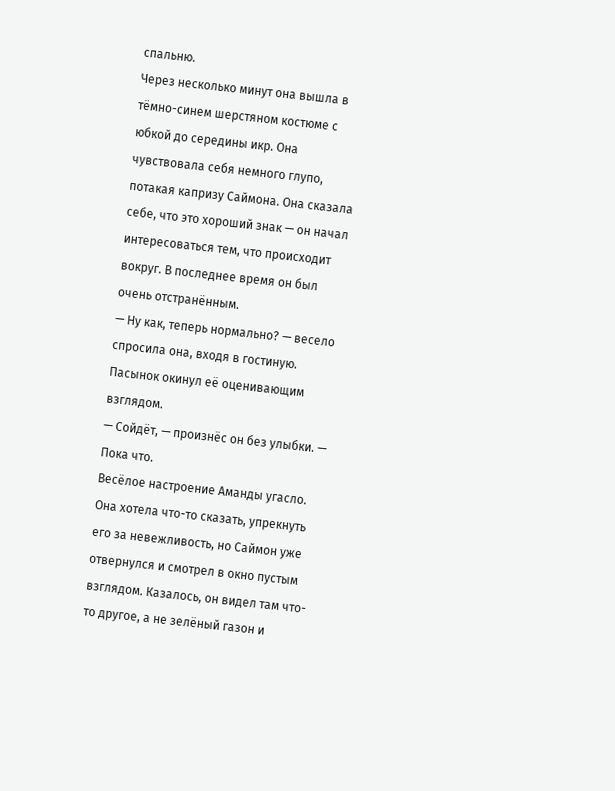спальню.
Через несколько минут она вышла в тёмно-синем шерстяном костюме с юбкой до середины икр. Она чувствовала себя немного глупо, потакая капризу Саймона. Она сказала себе, что это хороший знак — он начал интересоваться тем, что происходит вокруг. В последнее время он был очень отстранённым.
— Ну как, теперь нормально? — весело спросила она, входя в гостиную.
Пасынок окинул её оценивающим взглядом.
— Сойдёт, — произнёс он без улыбки. — Пока что.
Весёлое настроение Аманды угасло. Она хотела что-то сказать, упрекнуть его за невежливость, но Саймон уже отвернулся и смотрел в окно пустым взглядом. Казалось, он видел там что-то другое, а не зелёный газон и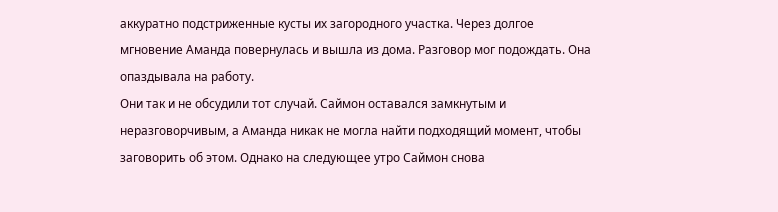аккуратно подстриженные кусты их загородного участка. Через долгое мгновение Аманда повернулась и вышла из дома. Разговор мог подождать. Она опаздывала на работу.
Они так и не обсудили тот случай. Саймон оставался замкнутым и неразговорчивым, а Аманда никак не могла найти подходящий момент, чтобы заговорить об этом. Однако на следующее утро Саймон снова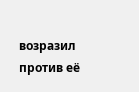возразил против её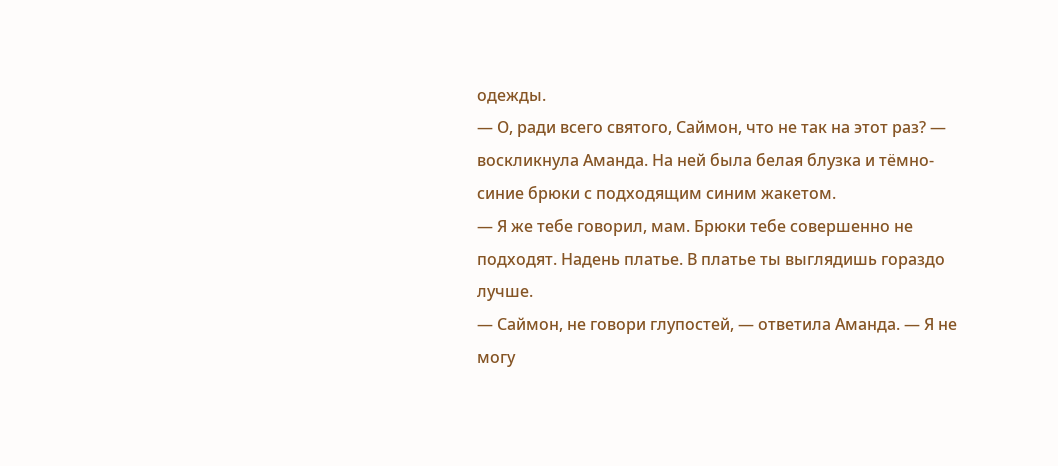одежды.
— О, ради всего святого, Саймон, что не так на этот раз? — воскликнула Аманда. На ней была белая блузка и тёмно-синие брюки с подходящим синим жакетом.
— Я же тебе говорил, мам. Брюки тебе совершенно не подходят. Надень платье. В платье ты выглядишь гораздо лучше.
— Саймон, не говори глупостей, — ответила Аманда. — Я не могу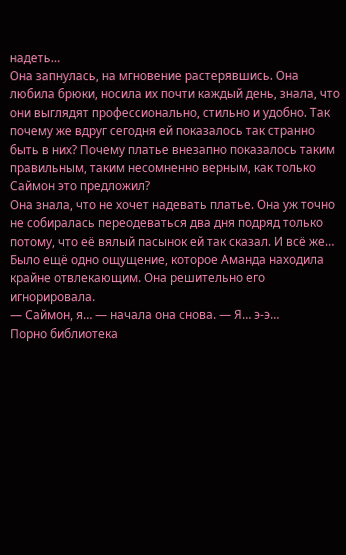надеть…
Она запнулась, на мгновение растерявшись. Она любила брюки, носила их почти каждый день, знала, что они выглядят профессионально, стильно и удобно. Так почему же вдруг сегодня ей показалось так странно быть в них? Почему платье внезапно показалось таким правильным, таким несомненно верным, как только Саймон это предложил?
Она знала, что не хочет надевать платье. Она уж точно не собиралась переодеваться два дня подряд только потому, что её вялый пасынок ей так сказал. И всё же…
Было ещё одно ощущение, которое Аманда находила крайне отвлекающим. Она решительно его игнорировала.
— Саймон, я… — начала она снова. — Я… э-э…
Порно библиотека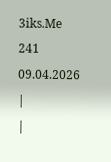3iks.Me
241
09.04.2026
|
|